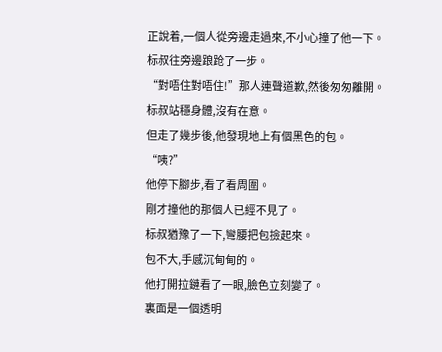正說着,一個人從旁邊走過來,不小心撞了他一下。
标叔往旁邊踉跄了一步。
“對唔住對唔住!”那人連聲道歉,然後匆匆離開。
标叔站穩身體,沒有在意。
但走了幾步後,他發現地上有個黑色的包。
“咦?”
他停下腳步,看了看周圍。
剛才撞他的那個人已經不見了。
标叔猶豫了一下,彎腰把包撿起來。
包不大,手感沉甸甸的。
他打開拉鏈看了一眼,臉色立刻變了。
裏面是一個透明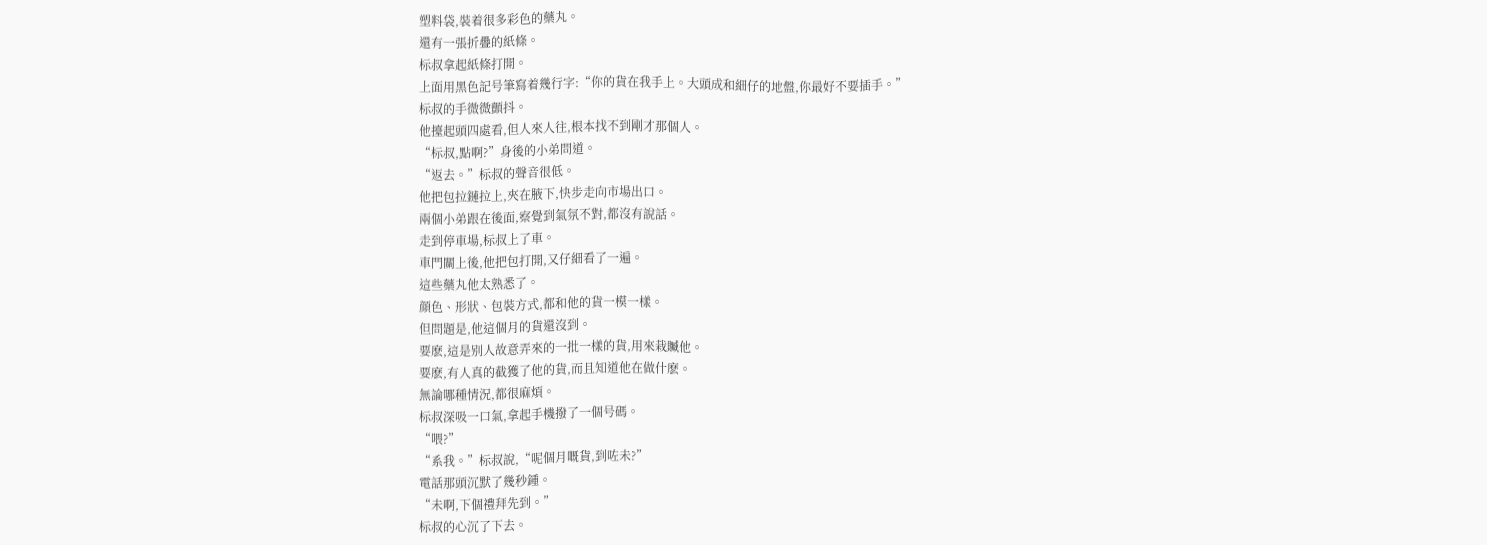塑料袋,裝着很多彩色的藥丸。
還有一張折疊的紙條。
标叔拿起紙條打開。
上面用黑色記号筆寫着幾行字:“你的貨在我手上。大頭成和細仔的地盤,你最好不要插手。”
标叔的手微微顫抖。
他擡起頭四處看,但人來人往,根本找不到剛才那個人。
“标叔,點啊?”身後的小弟問道。
“返去。”标叔的聲音很低。
他把包拉鏈拉上,夾在腋下,快步走向市場出口。
兩個小弟跟在後面,察覺到氣氛不對,都沒有說話。
走到停車場,标叔上了車。
車門關上後,他把包打開,又仔細看了一遍。
這些藥丸他太熟悉了。
顔色、形狀、包裝方式,都和他的貨一模一樣。
但問題是,他這個月的貨還沒到。
要麽,這是别人故意弄來的一批一樣的貨,用來栽贓他。
要麽,有人真的截獲了他的貨,而且知道他在做什麽。
無論哪種情況,都很麻煩。
标叔深吸一口氣,拿起手機撥了一個号碼。
“喂?”
“系我。”标叔說,“呢個月嘅貨,到咗未?”
電話那頭沉默了幾秒鍾。
“未啊,下個禮拜先到。”
标叔的心沉了下去。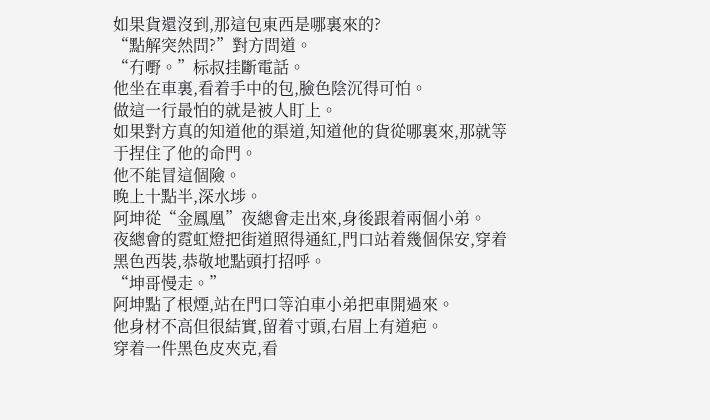如果貨還沒到,那這包東西是哪裏來的?
“點解突然問?”對方問道。
“冇嘢。”标叔挂斷電話。
他坐在車裏,看着手中的包,臉色陰沉得可怕。
做這一行最怕的就是被人盯上。
如果對方真的知道他的渠道,知道他的貨從哪裏來,那就等于捏住了他的命門。
他不能冒這個險。
晚上十點半,深水埗。
阿坤從“金鳳凰”夜總會走出來,身後跟着兩個小弟。
夜總會的霓虹燈把街道照得通紅,門口站着幾個保安,穿着黑色西裝,恭敬地點頭打招呼。
“坤哥慢走。”
阿坤點了根煙,站在門口等泊車小弟把車開過來。
他身材不高但很結實,留着寸頭,右眉上有道疤。
穿着一件黑色皮夾克,看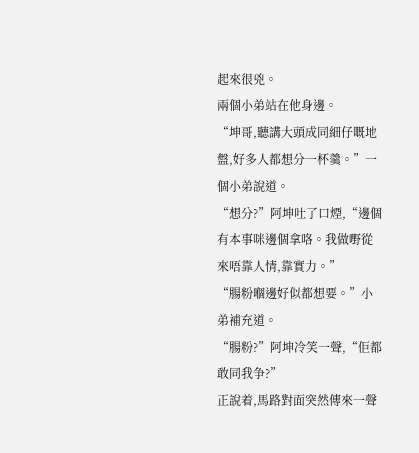起來很兇。
兩個小弟站在他身邊。
“坤哥,聽講大頭成同細仔嘅地盤,好多人都想分一杯羹。”一個小弟說道。
“想分?”阿坤吐了口煙,“邊個有本事咪邊個拿咯。我做嘢從來唔靠人情,靠實力。”
“腸粉嗰邊好似都想要。”小弟補充道。
“腸粉?”阿坤冷笑一聲,“佢都敢同我争?”
正說着,馬路對面突然傳來一聲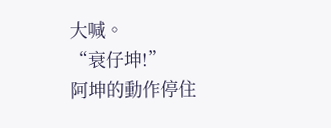大喊。
“衰仔坤!”
阿坤的動作停住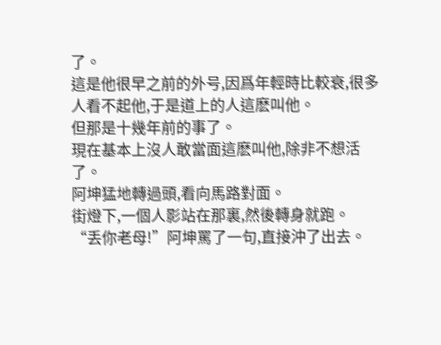了。
這是他很早之前的外号,因爲年輕時比較衰,很多人看不起他,于是道上的人這麽叫他。
但那是十幾年前的事了。
現在基本上沒人敢當面這麽叫他,除非不想活了。
阿坤猛地轉過頭,看向馬路對面。
街燈下,一個人影站在那裏,然後轉身就跑。
“丢你老母!”阿坤罵了一句,直接沖了出去。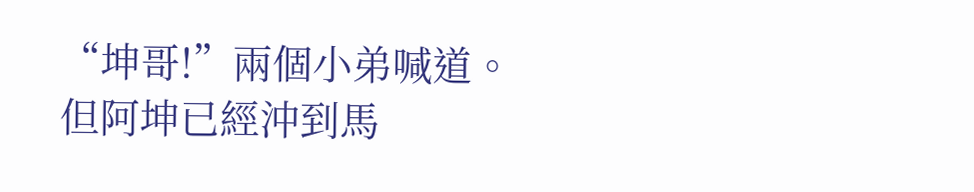“坤哥!”兩個小弟喊道。
但阿坤已經沖到馬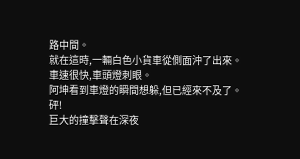路中間。
就在這時,一輛白色小貨車從側面沖了出來。
車速很快,車頭燈刺眼。
阿坤看到車燈的瞬間想躲,但已經來不及了。
砰!
巨大的撞擊聲在深夜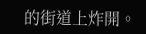的街道上炸開。